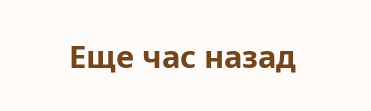Еще час назад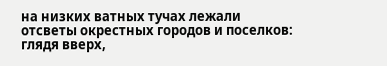на низких ватных тучах лежали отсветы окрестных городов и поселков: глядя вверх,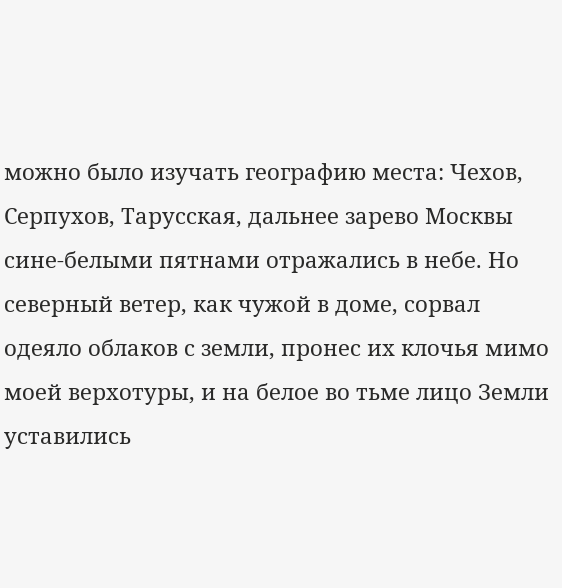можно было изучать географию места: Чехов, Серпухов, Тарусская, дальнее зарево Москвы сине-белыми пятнами отражались в небе. Но северный ветер, как чужой в доме, сорвал одеяло облаков с земли, пронес их клочья мимо моей верхотуры, и на белое во тьме лицо Земли уставились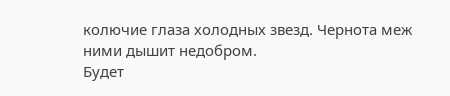колючие глаза холодных звезд. Чернота меж ними дышит недобром.
Будет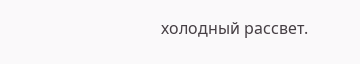холодный рассвет.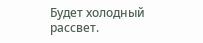Будет холодный рассвет.